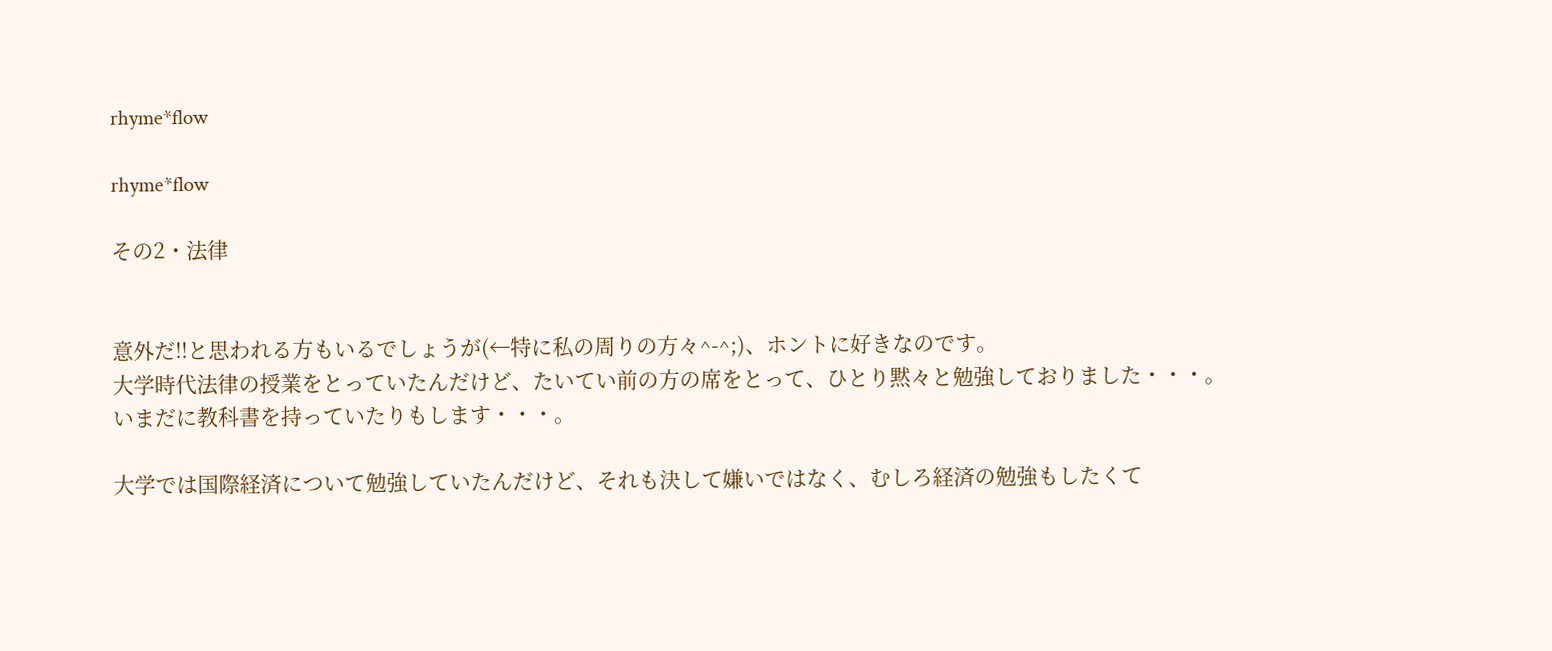rhyme*flow

rhyme*flow

その2・法律


意外だ!!と思われる方もいるでしょうが(←特に私の周りの方々^-^;)、ホントに好きなのです。
大学時代法律の授業をとっていたんだけど、たいてい前の方の席をとって、ひとり黙々と勉強しておりました・・・。
いまだに教科書を持っていたりもします・・・。

大学では国際経済について勉強していたんだけど、それも決して嫌いではなく、むしろ経済の勉強もしたくて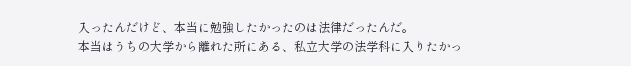入ったんだけど、本当に勉強したかったのは法律だったんだ。
本当はうちの大学から離れた所にある、私立大学の法学科に入りたかっ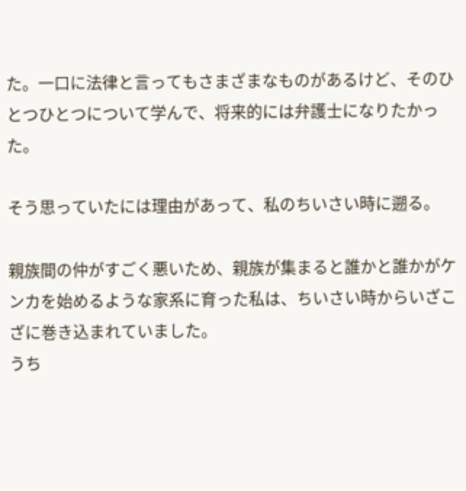た。一口に法律と言ってもさまざまなものがあるけど、そのひとつひとつについて学んで、将来的には弁護士になりたかった。

そう思っていたには理由があって、私のちいさい時に遡る。

親族間の仲がすごく悪いため、親族が集まると誰かと誰かがケンカを始めるような家系に育った私は、ちいさい時からいざこざに巻き込まれていました。
うち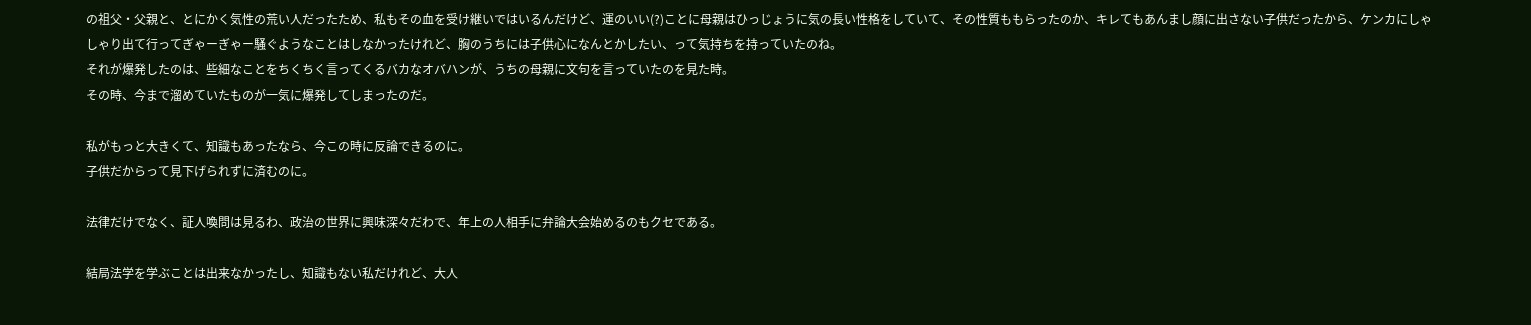の祖父・父親と、とにかく気性の荒い人だったため、私もその血を受け継いではいるんだけど、運のいい(?)ことに母親はひっじょうに気の長い性格をしていて、その性質ももらったのか、キレてもあんまし顔に出さない子供だったから、ケンカにしゃしゃり出て行ってぎゃーぎゃー騒ぐようなことはしなかったけれど、胸のうちには子供心になんとかしたい、って気持ちを持っていたのね。
それが爆発したのは、些細なことをちくちく言ってくるバカなオバハンが、うちの母親に文句を言っていたのを見た時。
その時、今まで溜めていたものが一気に爆発してしまったのだ。

私がもっと大きくて、知識もあったなら、今この時に反論できるのに。
子供だからって見下げられずに済むのに。

法律だけでなく、証人喚問は見るわ、政治の世界に興味深々だわで、年上の人相手に弁論大会始めるのもクセである。

結局法学を学ぶことは出来なかったし、知識もない私だけれど、大人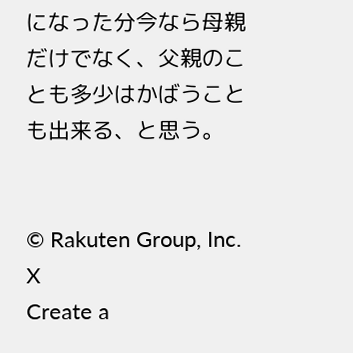になった分今なら母親だけでなく、父親のことも多少はかばうことも出来る、と思う。


© Rakuten Group, Inc.
X
Create a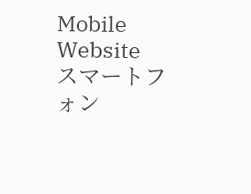Mobile Website
スマートフォン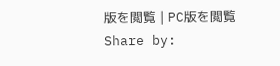版を閲覧 | PC版を閲覧
Share by: